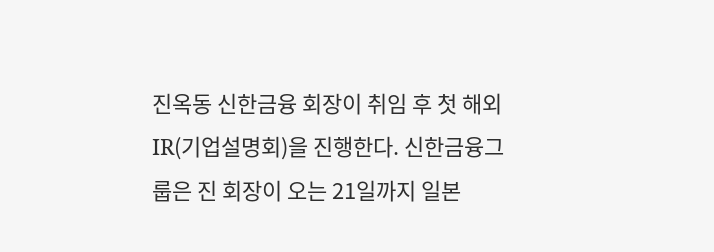진옥동 신한금융 회장이 취임 후 첫 해외 IR(기업설명회)을 진행한다. 신한금융그룹은 진 회장이 오는 21일까지 일본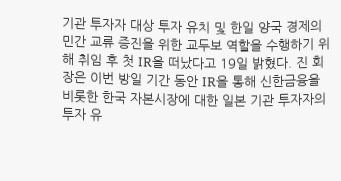기관 투자자 대상 투자 유치 및 한일 양국 경제의 민간 교류 증진을 위한 교두보 역할을 수행하기 위해 취임 후 첫 IR을 떠났다고 19일 밝혔다. 진 회장은 이번 방일 기간 동안 IR을 통해 신한금융을 비롯한 한국 자본시장에 대한 일본 기관 투자자의 투자 유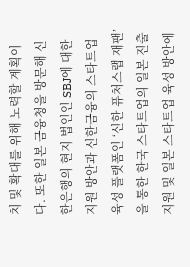치 및 확대를 위해 노력할 계획이다. 또한 일본 금융청을 방문해 신한은행의 현지 법인인 SBJ에 대한 지원 방안과 신한금융의 스타트업 육성 플랫폼인 ‘신한 퓨처스랩 재팬’을 통한 한국 스타트업의 일본 진출 지원 및 일본 스타트업 육성 방안에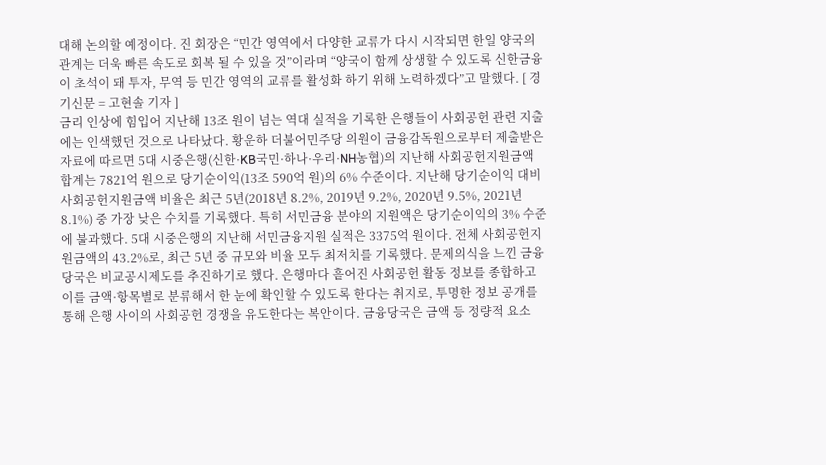대해 논의할 예정이다. 진 회장은 “민간 영역에서 다양한 교류가 다시 시작되면 한일 양국의 관계는 더욱 빠른 속도로 회복 될 수 있을 것”이라며 “양국이 함께 상생할 수 있도록 신한금융이 초석이 돼 투자, 무역 등 민간 영역의 교류를 활성화 하기 위해 노력하겠다”고 말했다. [ 경기신문 = 고현솔 기자 ]
금리 인상에 힘입어 지난해 13조 원이 넘는 역대 실적을 기록한 은행들이 사회공헌 관련 지출에는 인색했던 것으로 나타났다. 황운하 더불어민주당 의원이 금융감독원으로부터 제출받은 자료에 따르면 5대 시중은행(신한·KB국민·하나·우리·NH농협)의 지난해 사회공헌지원금액 합계는 7821억 원으로 당기순이익(13조 590억 원)의 6% 수준이다. 지난해 당기순이익 대비 사회공헌지원금액 비율은 최근 5년(2018년 8.2%, 2019년 9.2%, 2020년 9.5%, 2021년 8.1%) 중 가장 낮은 수치를 기록했다. 특히 서민금융 분야의 지원액은 당기순이익의 3% 수준에 불과했다. 5대 시중은행의 지난해 서민금융지원 실적은 3375억 원이다. 전체 사회공헌지원금액의 43.2%로, 최근 5년 중 규모와 비율 모두 최저치를 기록했다. 문제의식을 느낀 금융당국은 비교공시제도를 추진하기로 했다. 은행마다 흩어진 사회공헌 활동 정보를 종합하고 이를 금액·항목별로 분류해서 한 눈에 확인할 수 있도록 한다는 취지로, 투명한 정보 공개를 통해 은행 사이의 사회공헌 경쟁을 유도한다는 복안이다. 금융당국은 금액 등 정량적 요소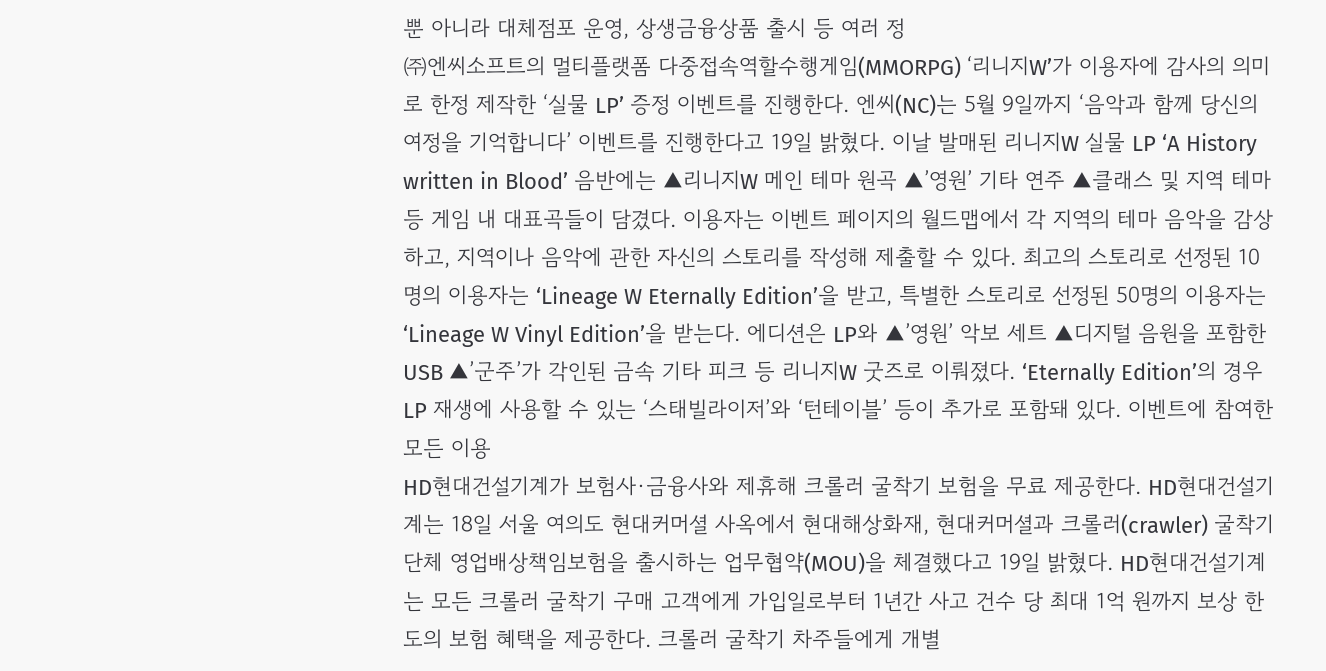뿐 아니라 대체점포 운영, 상생금융상품 출시 등 여러 정
㈜엔씨소프트의 멀티플랫폼 다중접속역할수행게임(MMORPG) ‘리니지W’가 이용자에 감사의 의미로 한정 제작한 ‘실물 LP’ 증정 이벤트를 진행한다. 엔씨(NC)는 5월 9일까지 ‘음악과 함께 당신의 여정을 기억합니다’ 이벤트를 진행한다고 19일 밝혔다. 이날 발매된 리니지W 실물 LP ‘A History written in Blood’ 음반에는 ▲리니지W 메인 테마 원곡 ▲’영원’ 기타 연주 ▲클래스 및 지역 테마 등 게임 내 대표곡들이 담겼다. 이용자는 이벤트 페이지의 월드맵에서 각 지역의 테마 음악을 감상하고, 지역이나 음악에 관한 자신의 스토리를 작성해 제출할 수 있다. 최고의 스토리로 선정된 10명의 이용자는 ‘Lineage W Eternally Edition’을 받고, 특별한 스토리로 선정된 50명의 이용자는 ‘Lineage W Vinyl Edition’을 받는다. 에디션은 LP와 ▲’영원’ 악보 세트 ▲디지털 음원을 포함한 USB ▲’군주’가 각인된 금속 기타 피크 등 리니지W 굿즈로 이뤄졌다. ‘Eternally Edition’의 경우 LP 재생에 사용할 수 있는 ‘스태빌라이저’와 ‘턴테이블’ 등이 추가로 포함돼 있다. 이벤트에 참여한 모든 이용
HD현대건설기계가 보험사·금융사와 제휴해 크롤러 굴착기 보험을 무료 제공한다. HD현대건설기계는 18일 서울 여의도 현대커머셜 사옥에서 현대해상화재, 현대커머셜과 크롤러(crawler) 굴착기 단체 영업배상책임보험을 출시하는 업무협약(MOU)을 체결했다고 19일 밝혔다. HD현대건설기계는 모든 크롤러 굴착기 구매 고객에게 가입일로부터 1년간 사고 건수 당 최대 1억 원까지 보상 한도의 보험 혜택을 제공한다. 크롤러 굴착기 차주들에게 개별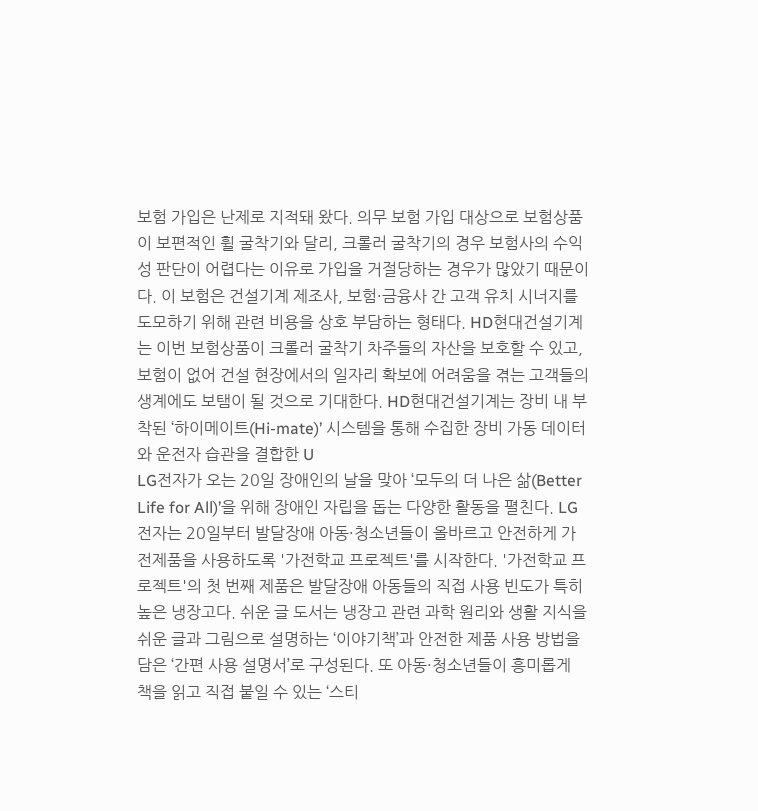보험 가입은 난제로 지적돼 왔다. 의무 보험 가입 대상으로 보험상품이 보편적인 휠 굴착기와 달리, 크롤러 굴착기의 경우 보험사의 수익성 판단이 어렵다는 이유로 가입을 거절당하는 경우가 많았기 때문이다. 이 보험은 건설기계 제조사, 보험·금융사 간 고객 유치 시너지를 도모하기 위해 관련 비용을 상호 부담하는 형태다. HD현대건설기계는 이번 보험상품이 크롤러 굴착기 차주들의 자산을 보호할 수 있고, 보험이 없어 건설 현장에서의 일자리 확보에 어려움을 겪는 고객들의 생계에도 보탬이 될 것으로 기대한다. HD현대건설기계는 장비 내 부착된 ‘하이메이트(Hi-mate)’ 시스템을 통해 수집한 장비 가동 데이터와 운전자 습관을 결합한 U
LG전자가 오는 20일 장애인의 날을 맞아 ‘모두의 더 나은 삶(Better Life for All)’을 위해 장애인 자립을 돕는 다양한 활동을 펼친다. LG전자는 20일부터 발달장애 아동·청소년들이 올바르고 안전하게 가전제품을 사용하도록 '가전학교 프로젝트'를 시작한다. '가전학교 프로젝트'의 첫 번째 제품은 발달장애 아동들의 직접 사용 빈도가 특히 높은 냉장고다. 쉬운 글 도서는 냉장고 관련 과학 원리와 생활 지식을 쉬운 글과 그림으로 설명하는 ‘이야기책’과 안전한 제품 사용 방법을 담은 ‘간편 사용 설명서’로 구성된다. 또 아동·청소년들이 흥미롭게 책을 읽고 직접 붙일 수 있는 ‘스티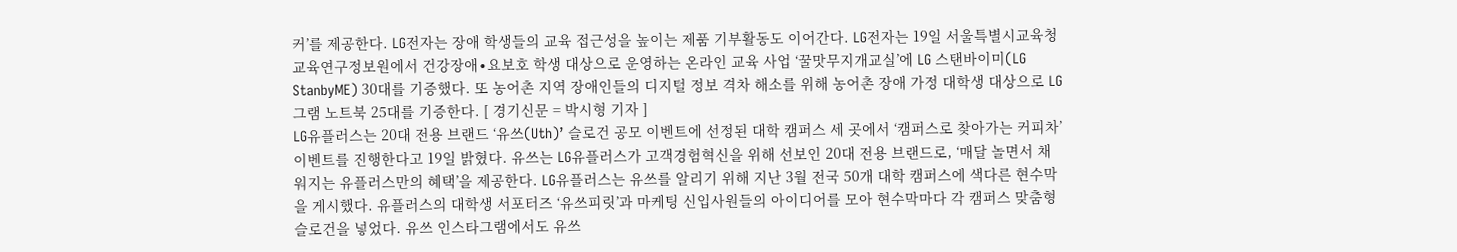커’를 제공한다. LG전자는 장애 학생들의 교육 접근성을 높이는 제품 기부활동도 이어간다. LG전자는 19일 서울특별시교육청 교육연구정보원에서 건강장애∙요보호 학생 대상으로 운영하는 온라인 교육 사업 ‘꿀맛무지개교실’에 LG 스탠바이미(LG StanbyME) 30대를 기증했다. 또 농어촌 지역 장애인들의 디지털 정보 격차 해소를 위해 농어촌 장애 가정 대학생 대상으로 LG 그램 노트북 25대를 기증한다. [ 경기신문 = 박시형 기자 ]
LG유플러스는 20대 전용 브랜드 ‘유쓰(Uth)’ 슬로건 공모 이벤트에 선정된 대학 캠퍼스 세 곳에서 ‘캠퍼스로 찾아가는 커피차’ 이벤트를 진행한다고 19일 밝혔다. 유쓰는 LG유플러스가 고객경험혁신을 위해 선보인 20대 전용 브랜드로, ‘매달 놀면서 채워지는 유플러스만의 혜택’을 제공한다. LG유플러스는 유쓰를 알리기 위해 지난 3월 전국 50개 대학 캠퍼스에 색다른 현수막을 게시했다. 유플러스의 대학생 서포터즈 ‘유쓰피릿’과 마케팅 신입사원들의 아이디어를 모아 현수막마다 각 캠퍼스 맞춤형 슬로건을 넣었다. 유쓰 인스타그램에서도 유쓰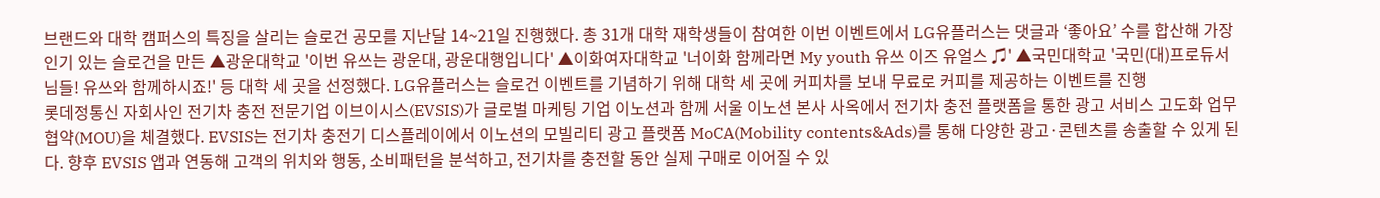브랜드와 대학 캠퍼스의 특징을 살리는 슬로건 공모를 지난달 14~21일 진행했다. 총 31개 대학 재학생들이 참여한 이번 이벤트에서 LG유플러스는 댓글과 ‘좋아요’ 수를 합산해 가장 인기 있는 슬로건을 만든 ▲광운대학교 '이번 유쓰는 광운대, 광운대행입니다' ▲이화여자대학교 '너이화 함께라면 My youth 유쓰 이즈 유얼스 ♫' ▲국민대학교 '국민(대)프로듀서님들! 유쓰와 함께하시죠!' 등 대학 세 곳을 선정했다. LG유플러스는 슬로건 이벤트를 기념하기 위해 대학 세 곳에 커피차를 보내 무료로 커피를 제공하는 이벤트를 진행
롯데정통신 자회사인 전기차 충전 전문기업 이브이시스(EVSIS)가 글로벌 마케팅 기업 이노션과 함께 서울 이노션 본사 사옥에서 전기차 충전 플랫폼을 통한 광고 서비스 고도화 업무협약(MOU)을 체결했다. EVSIS는 전기차 충전기 디스플레이에서 이노션의 모빌리티 광고 플랫폼 MoCA(Mobility contents&Ads)를 통해 다양한 광고·콘텐츠를 송출할 수 있게 된다. 향후 EVSIS 앱과 연동해 고객의 위치와 행동, 소비패턴을 분석하고, 전기차를 충전할 동안 실제 구매로 이어질 수 있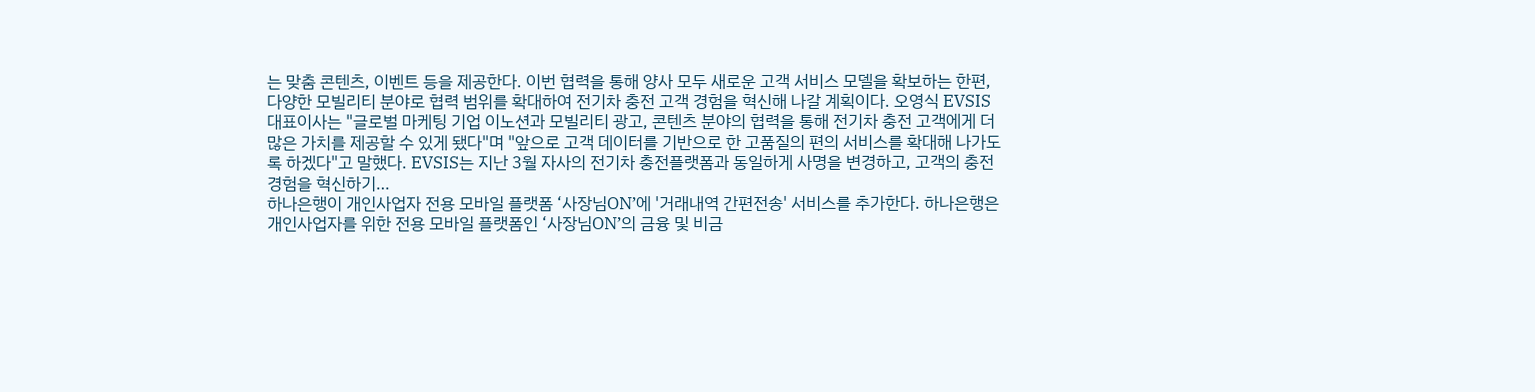는 맞춤 콘텐츠, 이벤트 등을 제공한다. 이번 협력을 통해 양사 모두 새로운 고객 서비스 모델을 확보하는 한편, 다양한 모빌리티 분야로 협력 범위를 확대하여 전기차 충전 고객 경험을 혁신해 나갈 계획이다. 오영식 EVSIS 대표이사는 "글로벌 마케팅 기업 이노션과 모빌리티 광고, 콘텐츠 분야의 협력을 통해 전기차 충전 고객에게 더 많은 가치를 제공할 수 있게 됐다"며 "앞으로 고객 데이터를 기반으로 한 고품질의 편의 서비스를 확대해 나가도록 하겠다"고 말했다. EVSIS는 지난 3월 자사의 전기차 충전플랫폼과 동일하게 사명을 변경하고, 고객의 충전 경험을 혁신하기…
하나은행이 개인사업자 전용 모바일 플랫폼 ‘사장님ON’에 '거래내역 간편전송' 서비스를 추가한다. 하나은행은 개인사업자를 위한 전용 모바일 플랫폼인 ‘사장님ON’의 금융 및 비금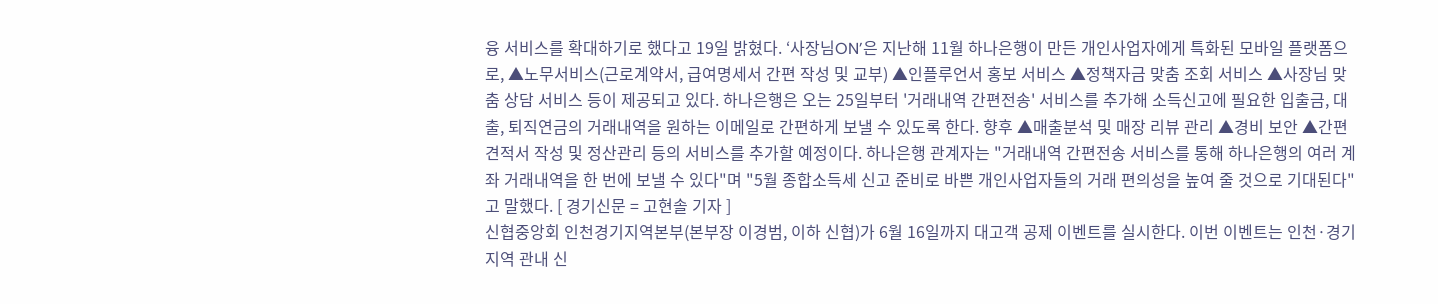융 서비스를 확대하기로 했다고 19일 밝혔다. ‘사장님ON’은 지난해 11월 하나은행이 만든 개인사업자에게 특화된 모바일 플랫폼으로, ▲노무서비스(근로계약서, 급여명세서 간편 작성 및 교부) ▲인플루언서 홍보 서비스 ▲정책자금 맞춤 조회 서비스 ▲사장님 맞춤 상담 서비스 등이 제공되고 있다. 하나은행은 오는 25일부터 '거래내역 간편전송' 서비스를 추가해 소득신고에 필요한 입출금, 대출, 퇴직연금의 거래내역을 원하는 이메일로 간편하게 보낼 수 있도록 한다. 향후 ▲매출분석 및 매장 리뷰 관리 ▲경비 보안 ▲간편견적서 작성 및 정산관리 등의 서비스를 추가할 예정이다. 하나은행 관계자는 "거래내역 간편전송 서비스를 통해 하나은행의 여러 계좌 거래내역을 한 번에 보낼 수 있다"며 "5월 종합소득세 신고 준비로 바쁜 개인사업자들의 거래 편의성을 높여 줄 것으로 기대된다"고 말했다. [ 경기신문 = 고현솔 기자 ]
신협중앙회 인천경기지역본부(본부장 이경범, 이하 신협)가 6월 16일까지 대고객 공제 이벤트를 실시한다. 이번 이벤트는 인천·경기지역 관내 신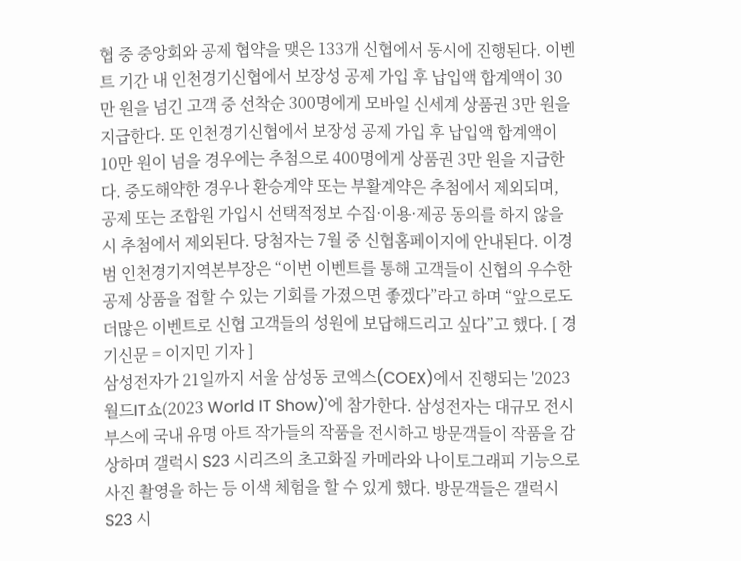협 중 중앙회와 공제 협약을 맺은 133개 신협에서 동시에 진행된다. 이벤트 기간 내 인천경기신협에서 보장성 공제 가입 후 납입액 합계액이 30만 원을 넘긴 고객 중 선착순 300명에게 모바일 신세계 상품권 3만 원을 지급한다. 또 인천경기신협에서 보장성 공제 가입 후 납입액 합계액이 10만 원이 넘을 경우에는 추첨으로 400명에게 상품권 3만 원을 지급한다. 중도해약한 경우나 환승계약 또는 부활계약은 추첨에서 제외되며, 공제 또는 조합원 가입시 선택적정보 수집·이용·제공 동의를 하지 않을시 추첨에서 제외된다. 당첨자는 7월 중 신협홈페이지에 안내된다. 이경범 인천경기지역본부장은 “이번 이벤트를 통해 고객들이 신협의 우수한 공제 상품을 접할 수 있는 기회를 가졌으면 좋겠다”라고 하며 “앞으로도 더많은 이벤트로 신협 고객들의 성원에 보답해드리고 싶다”고 했다. [ 경기신문 = 이지민 기자 ]
삼성전자가 21일까지 서울 삼성동 코엑스(COEX)에서 진행되는 '2023 월드IT쇼(2023 World IT Show)'에 참가한다. 삼성전자는 대규모 전시 부스에 국내 유명 아트 작가들의 작품을 전시하고 방문객들이 작품을 감상하며 갤럭시 S23 시리즈의 초고화질 카메라와 나이토그래피 기능으로 사진 촬영을 하는 등 이색 체험을 할 수 있게 했다. 방문객들은 갤럭시 S23 시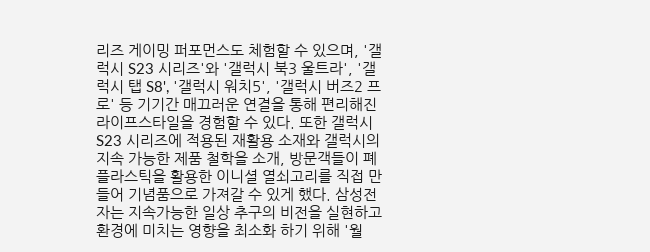리즈 게이밍 퍼포먼스도 체험할 수 있으며, '갤럭시 S23 시리즈'와 '갤럭시 북3 울트라', '갤럭시 탭 S8', '갤럭시 워치5', '갤럭시 버즈2 프로' 등 기기간 매끄러운 연결을 통해 편리해진 라이프스타일을 경험할 수 있다. 또한 갤럭시 S23 시리즈에 적용된 재활용 소재와 갤럭시의 지속 가능한 제품 철학을 소개, 방문객들이 폐플라스틱을 활용한 이니셜 열쇠고리를 직접 만들어 기념품으로 가져갈 수 있게 했다. 삼성전자는 지속가능한 일상 추구의 비전을 실현하고 환경에 미치는 영향을 최소화 하기 위해 '월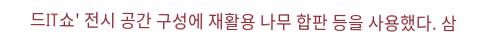드IT쇼' 전시 공간 구성에 재활용 나무 합판 등을 사용했다. 삼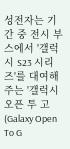성전자는 기간 중 전시 부스에서 '갤럭시 S23 시리즈'를 대여해주는 '갤럭시 오픈 투 고(Galaxy Open To G